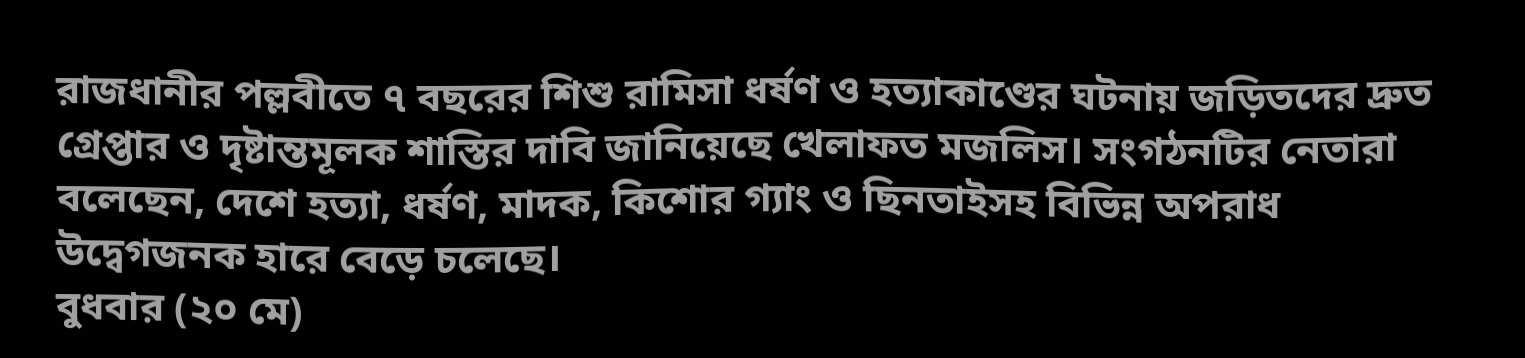রাজধানীর পল্লবীতে ৭ বছরের শিশু রামিসা ধর্ষণ ও হত্যাকাণ্ডের ঘটনায় জড়িতদের দ্রুত গ্রেপ্তার ও দৃষ্টান্তমূলক শাস্তির দাবি জানিয়েছে খেলাফত মজলিস। সংগঠনটির নেতারা বলেছেন, দেশে হত্যা, ধর্ষণ, মাদক, কিশোর গ্যাং ও ছিনতাইসহ বিভিন্ন অপরাধ উদ্বেগজনক হারে বেড়ে চলেছে।
বুধবার (২০ মে)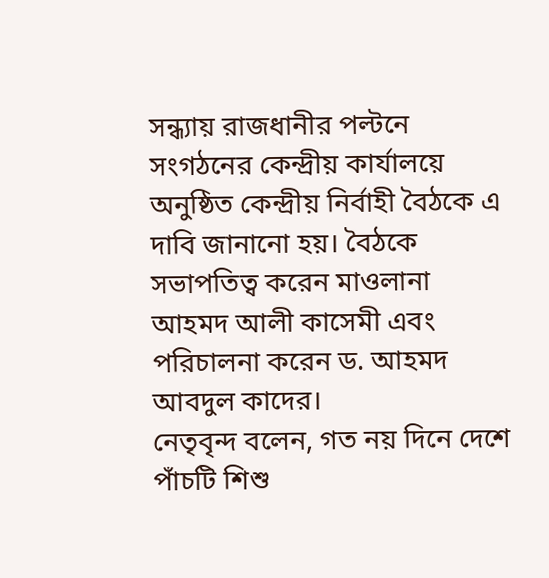সন্ধ্যায় রাজধানীর পল্টনে সংগঠনের কেন্দ্রীয় কার্যালয়ে অনুষ্ঠিত কেন্দ্রীয় নির্বাহী বৈঠকে এ দাবি জানানো হয়। বৈঠকে সভাপতিত্ব করেন মাওলানা আহমদ আলী কাসেমী এবং পরিচালনা করেন ড. আহমদ আবদুল কাদের।
নেতৃবৃন্দ বলেন, গত নয় দিনে দেশে পাঁচটি শিশু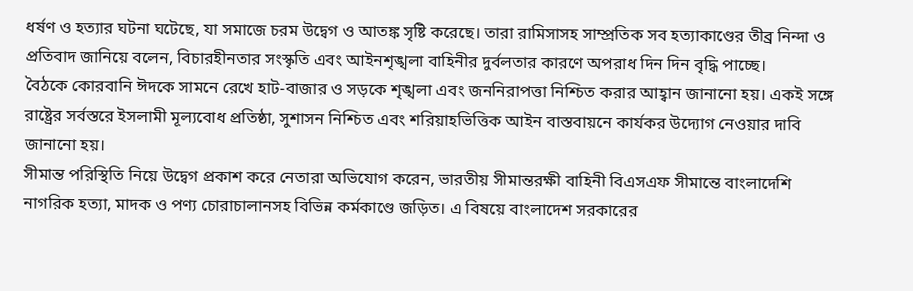ধর্ষণ ও হত্যার ঘটনা ঘটেছে, যা সমাজে চরম উদ্বেগ ও আতঙ্ক সৃষ্টি করেছে। তারা রামিসাসহ সাম্প্রতিক সব হত্যাকাণ্ডের তীব্র নিন্দা ও প্রতিবাদ জানিয়ে বলেন, বিচারহীনতার সংস্কৃতি এবং আইনশৃঙ্খলা বাহিনীর দুর্বলতার কারণে অপরাধ দিন দিন বৃদ্ধি পাচ্ছে।
বৈঠকে কোরবানি ঈদকে সামনে রেখে হাট-বাজার ও সড়কে শৃঙ্খলা এবং জননিরাপত্তা নিশ্চিত করার আহ্বান জানানো হয়। একই সঙ্গে রাষ্ট্রের সর্বস্তরে ইসলামী মূল্যবোধ প্রতিষ্ঠা, সুশাসন নিশ্চিত এবং শরিয়াহভিত্তিক আইন বাস্তবায়নে কার্যকর উদ্যোগ নেওয়ার দাবি জানানো হয়।
সীমান্ত পরিস্থিতি নিয়ে উদ্বেগ প্রকাশ করে নেতারা অভিযোগ করেন, ভারতীয় সীমান্তরক্ষী বাহিনী বিএসএফ সীমান্তে বাংলাদেশি নাগরিক হত্যা, মাদক ও পণ্য চোরাচালানসহ বিভিন্ন কর্মকাণ্ডে জড়িত। এ বিষয়ে বাংলাদেশ সরকারের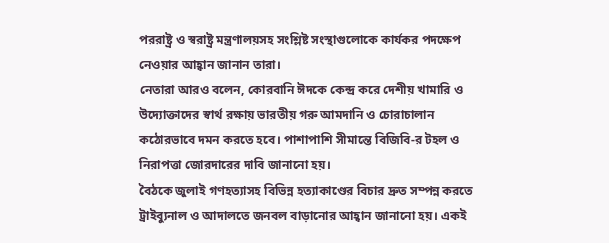পররাষ্ট্র ও স্বরাষ্ট্র মন্ত্রণালয়সহ সংশ্লিষ্ট সংস্থাগুলোকে কার্যকর পদক্ষেপ নেওয়ার আহ্বান জানান তারা।
নেতারা আরও বলেন, কোরবানি ঈদকে কেন্দ্র করে দেশীয় খামারি ও উদ্যোক্তাদের স্বার্থ রক্ষায় ভারতীয় গরু আমদানি ও চোরাচালান কঠোরভাবে দমন করতে হবে। পাশাপাশি সীমান্তে বিজিবি-র টহল ও নিরাপত্তা জোরদারের দাবি জানানো হয়।
বৈঠকে জুলাই গণহত্যাসহ বিভিন্ন হত্যাকাণ্ডের বিচার দ্রুত সম্পন্ন করতে ট্রাইব্যুনাল ও আদালতে জনবল বাড়ানোর আহ্বান জানানো হয়। একই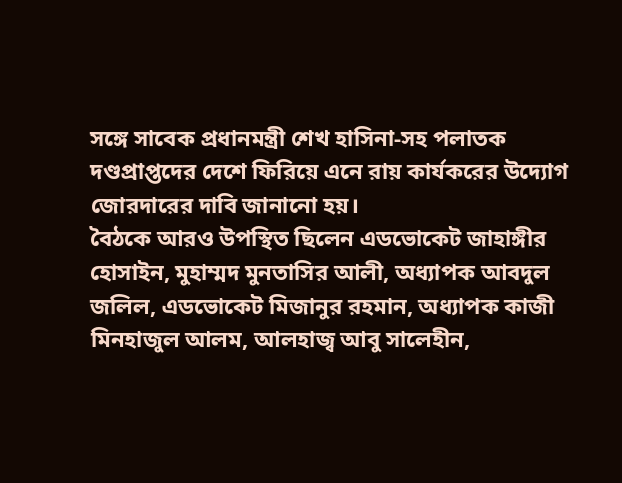সঙ্গে সাবেক প্রধানমন্ত্রী শেখ হাসিনা-সহ পলাতক দণ্ডপ্রাপ্তদের দেশে ফিরিয়ে এনে রায় কার্যকরের উদ্যোগ জোরদারের দাবি জানানো হয়।
বৈঠকে আরও উপস্থিত ছিলেন এডভোকেট জাহাঙ্গীর হোসাইন, মুহাম্মদ মুনতাসির আলী, অধ্যাপক আবদুল জলিল, এডভোকেট মিজানুর রহমান, অধ্যাপক কাজী মিনহাজুল আলম, আলহাজ্ব আবু সালেহীন,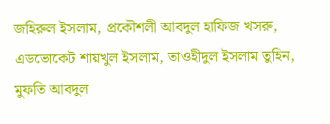জহিরুল ইসলাম, প্রকৌশলী আবদুল হাফিজ খসরু, এডভোকেট শায়খুল ইসলাম, তাওহীদুল ইসলাম তুহিন, মুফতি আবদুল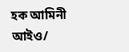হক আমিনী
আইও/